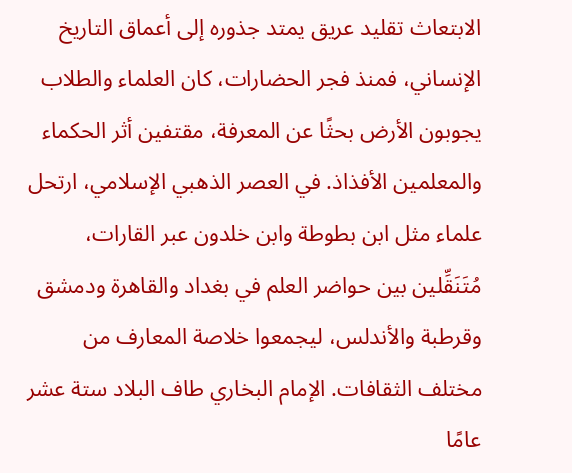الابتعاث تقليد عريق يمتد جذوره إلى أعماق التاريخ الإنساني، فمنذ فجر الحضارات، كان العلماء والطلاب يجوبون الأرض بحثًا عن المعرفة، مقتفين أثر الحكماء والمعلمين الأفذاذ. في العصر الذهبي الإسلامي، ارتحل علماء مثل ابن بطوطة وابن خلدون عبر القارات، مُتَنَقِّلين بين حواضر العلم في بغداد والقاهرة ودمشق وقرطبة والأندلس، ليجمعوا خلاصة المعارف من مختلف الثقافات. الإمام البخاري طاف البلاد ستة عشر عامًا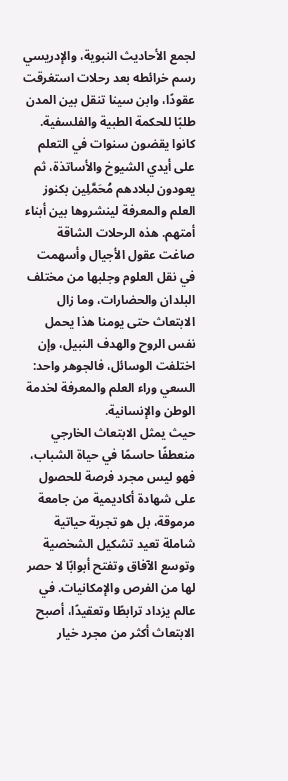لجمع الأحاديث النبوية، والإدريسي رسم خرائطه بعد رحلات استغرقت عقودًا، وابن سينا تنقل بين المدن طلبًا للحكمة الطبية والفلسفية. كانوا يقضون سنوات في التعلم على أيدي الشيوخ والأساتذة، ثم يعودون لبلادهم مُحَمَّلِين بكنوز العلم والمعرفة لينشروها بين أبناء أمتهم. هذه الرحلات الشاقة صاغت عقول الأجيال وأسهمت في نقل العلوم وجلبها من مختلف البلدان والحضارات، وما زال الابتعاث حتى يومنا هذا يحمل نفس الروح والهدف النبيل، وإن اختلفت الوسائل، فالجوهر واحد: السعي وراء العلم والمعرفة لخدمة الوطن والإنسانية.
حيث يمثل الابتعاث الخارجي منعطفًا حاسمًا في حياة الشباب، فهو ليس مجرد فرصة للحصول على شهادة أكاديمية من جامعة مرموقة، بل هو تجربة حياتية شاملة تعيد تشكيل الشخصية وتوسع الآفاق وتفتح أبوابًا لا حصر لها من الفرص والإمكانيات. في عالم يزداد ترابطًا وتعقيدًا، أصبح الابتعاث أكثر من مجرد خيار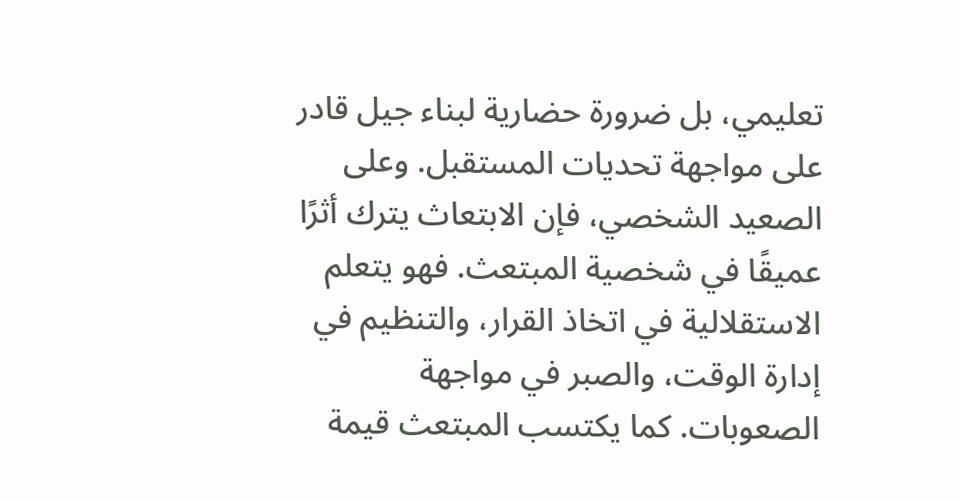تعليمي، بل ضرورة حضارية لبناء جيل قادر على مواجهة تحديات المستقبل. وعلى الصعيد الشخصي، فإن الابتعاث يترك أثرًا عميقًا في شخصية المبتعث. فهو يتعلم الاستقلالية في اتخاذ القرار، والتنظيم في إدارة الوقت، والصبر في مواجهة الصعوبات. كما يكتسب المبتعث قيمة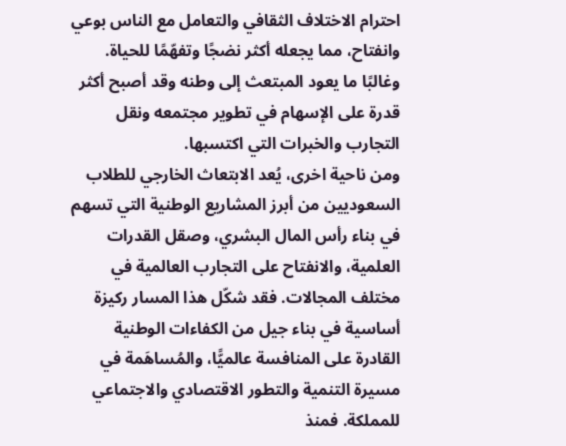احترام الاختلاف الثقافي والتعامل مع الناس بوعي وانفتاح، مما يجعله أكثر نضجًا وتفهّمًا للحياة. وغالبًا ما يعود المبتعث إلى وطنه وقد أصبح أكثر قدرة على الإسهام في تطوير مجتمعه ونقل التجارب والخبرات التي اكتسبها.
ومن ناحية اخرى، يُعد الابتعاث الخارجي للطلاب السعوديين من أبرز المشاريع الوطنية التي تسهم في بناء رأس المال البشري، وصقل القدرات العلمية، والانفتاح على التجارب العالمية في مختلف المجالات. فقد شكّل هذا المسار ركيزة أساسية في بناء جيل من الكفاءات الوطنية القادرة على المنافسة عالميًّا، والمُساهَمة في مسيرة التنمية والتطور الاقتصادي والاجتماعي للمملكة. فمنذ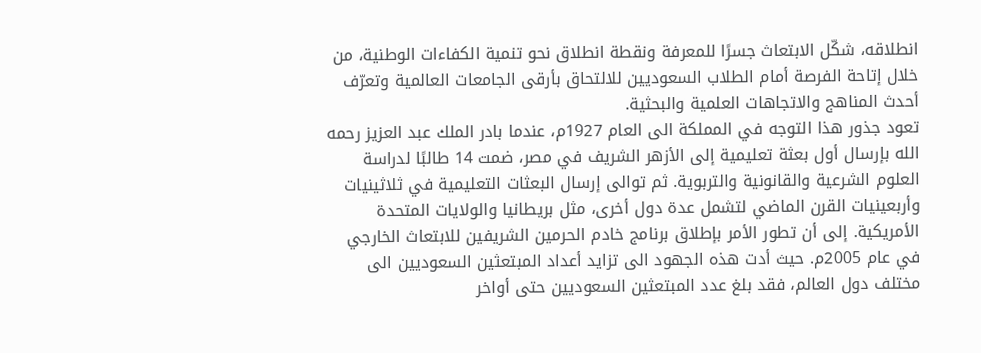انطلاقه، شكّل الابتعاث جسرًا للمعرفة ونقطة انطلاق نحو تنمية الكفاءات الوطنية، من خلال إتاحة الفرصة أمام الطلاب السعوديين للالتحاق بأرقى الجامعات العالمية وتعرّف أحدث المناهج والاتجاهات العلمية والبحثية.
تعود جذور هذا التوجه في المملكة الى العام 1927م، عندما بادر الملك عبد العزيز رحمه الله بإرسال أول بعثة تعليمية إلى الأزهر الشريف في مصر، ضمت 14 طالبًا لدراسة العلوم الشرعية والقانونية والتربوية. ثم توالى إرسال البعثات التعليمية في ثلاثينيات وأربعينيات القرن الماضي لتشمل عدة دول أخرى، مثل بريطانيا والولايات المتحدة الأمريكية. إلى أن تطور الأمر بإطلاق برنامج خادم الحرمين الشريفين للابتعاث الخارجي في عام 2005م. حيث أدت هذه الجهود الى تزايد أعداد المبتعثين السعوديين الى مختلف دول العالم، فقد بلغ عدد المبتعثين السعوديين حتى أواخر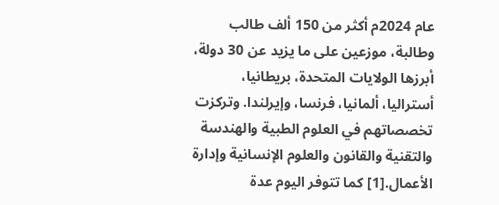عام 2024م أكثر من 150 ألف طالب وطالبة، موزعين على ما يزيد عن 30 دولة، أبرزها الولايات المتحدة، بريطانيا، أستراليا، ألمانيا، فرنسا، وإيرلندا. وتركزت تخصصاتهم في العلوم الطبية والهندسة والتقنية والقانون والعلوم الإنسانية وإدارة الأعمال.[1] كما تتوفر اليوم عدة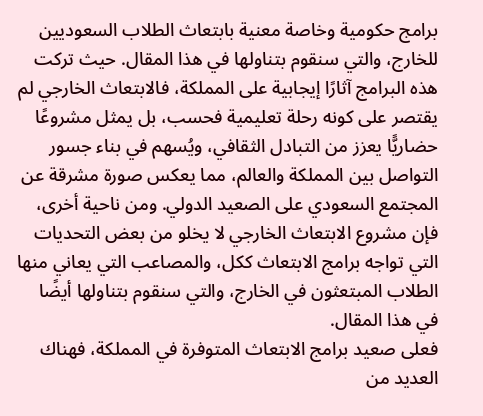برامج حكومية وخاصة معنية بابتعاث الطلاب السعوديين للخارج، والتي سنقوم بتناولها في هذا المقال. حيث تركت هذه البرامج آثارًا إيجابية على المملكة، فالابتعاث الخارجي لم يقتصر على كونه رحلة تعليمية فحسب، بل يمثل مشروعًا حضاريًّا يعزز من التبادل الثقافي، ويُسهم في بناء جسور التواصل بين المملكة والعالم، مما يعكس صورة مشرقة عن المجتمع السعودي على الصعيد الدولي. ومن ناحية أخرى، فإن مشروع الابتعاث الخارجي لا يخلو من بعض التحديات التي تواجه برامج الابتعاث ككل، والمصاعب التي يعاني منها الطلاب المبتعثون في الخارج، والتي سنقوم بتناولها أيضًا في هذا المقال.
فعلى صعيد برامج الابتعاث المتوفرة في المملكة، فهناك العديد من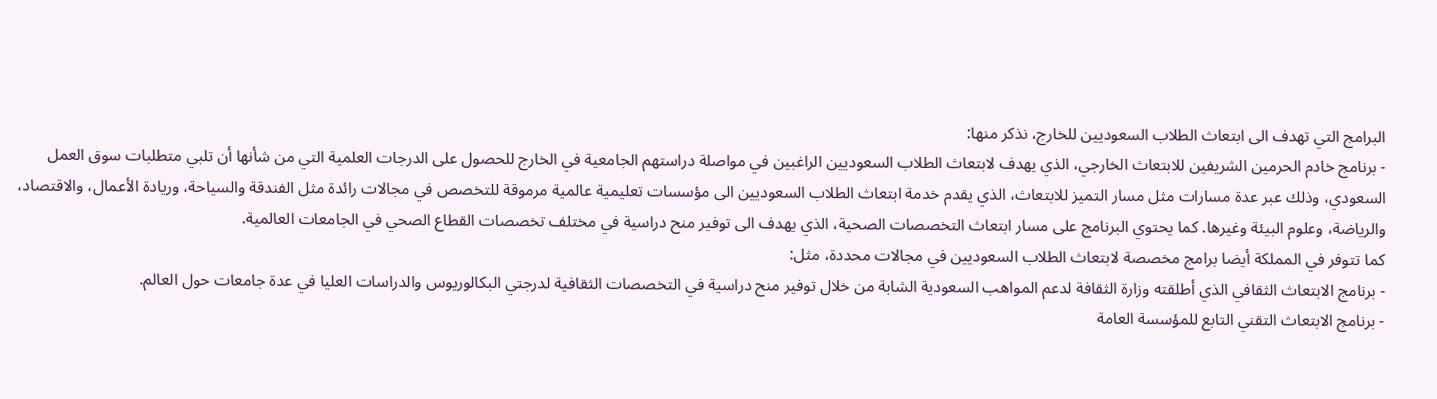البرامج التي تهدف الى ابتعاث الطلاب السعوديين للخارج، نذكر منها:
- برنامج خادم الحرمين الشريفين للابتعاث الخارجي، الذي يهدف لابتعاث الطلاب السعوديين الراغبين في مواصلة دراستهم الجامعية في الخارج للحصول على الدرجات العلمية التي من شأنها أن تلبي متطلبات سوق العمل السعودي، وذلك عبر عدة مسارات مثل مسار التميز للابتعاث، الذي يقدم خدمة ابتعاث الطلاب السعوديين الى مؤسسات تعليمية عالمية مرموقة للتخصص في مجالات رائدة مثل الفندقة والسياحة، وريادة الأعمال، والاقتصاد، والرياضة، وعلوم البيئة وغيرها. كما يحتوي البرنامج على مسار ابتعاث التخصصات الصحية، الذي يهدف الى توفير منح دراسية في مختلف تخصصات القطاع الصحي في الجامعات العالمية.
كما تتوفر في المملكة أيضا برامج مخصصة لابتعاث الطلاب السعوديين في مجالات محددة، مثل:
- برنامج الابتعاث الثقافي الذي أطلقته وزارة الثقافة لدعم المواهب السعودية الشابة من خلال توفير منح دراسية في التخصصات الثقافية لدرجتي البكالوريوس والدراسات العليا في عدة جامعات حول العالم.
- برنامج الابتعاث التقني التابع للمؤسسة العامة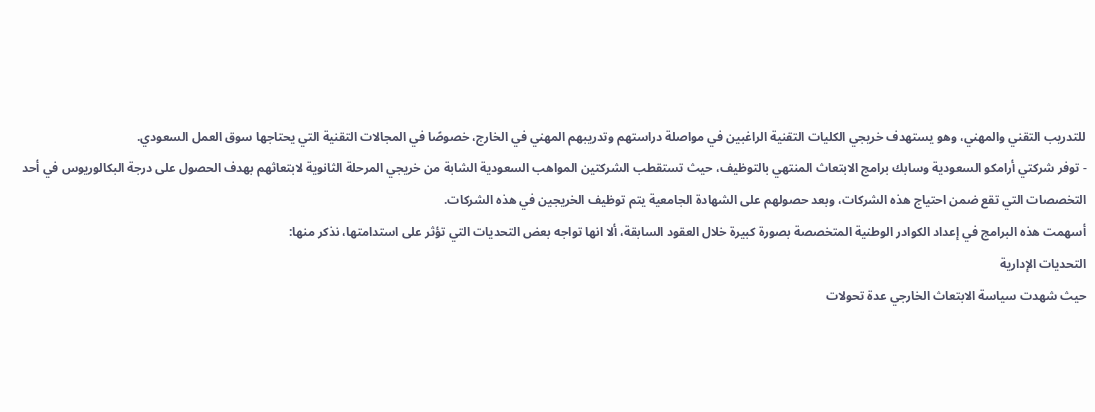للتدريب التقني والمهني، وهو يستهدف خريجي الكليات التقنية الراغبين في مواصلة دراستهم وتدريبهم المهني في الخارج، خصوصًا في المجالات التقنية التي يحتاجها سوق العمل السعودي.
- توفر شركتي أرامكو السعودية وسابك برامج الابتعاث المنتهي بالتوظيف، حيث تستقطب الشركتين المواهب السعودية الشابة من خريجي المرحلة الثانوية لابتعاثهم بهدف الحصول على درجة البكالوريوس في أحد التخصصات التي تقع ضمن احتياج هذه الشركات، وبعد حصولهم على الشهادة الجامعية يتم توظيف الخريجين في هذه الشركات.
أسهمت هذه البرامج في إعداد الكوادر الوطنية المتخصصة بصورة كبيرة خلال العقود السابقة، ألا انها تواجه بعض التحديات التي تؤثر على استدامتها، نذكر منها:
التحديات الإدارية
حيث شهدت سياسة الابتعاث الخارجي عدة تحولات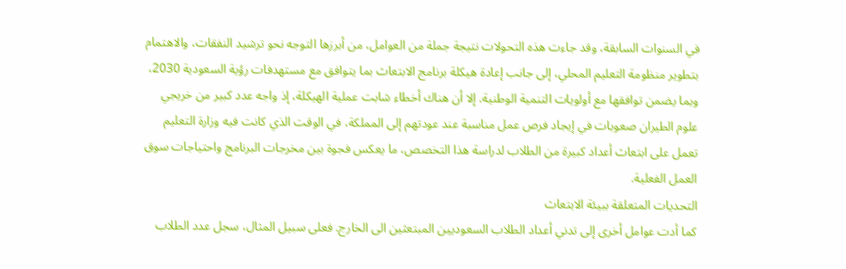في السنوات السابقة، وقد جاءت هذه التحولات نتيجة جملة من العوامل، من أبرزها التوجه نحو ترشيد النفقات، والاهتمام بتطوير منظومة التعليم المحلي، إلى جانب إعادة هيكلة برنامج الابتعاث بما يتوافق مع مستهدفات رؤية السعودية 2030، وبما يضمن توافقها مع أولويات التنمية الوطنية. إلا أن هناك أخطاء شابت عملية الهيكلة، إذ واجه عدد كبير من خريجي علوم الطيران صعوبات في إيجاد فرص عمل مناسبة عند عودتهم إلى المملكة، في الوقت الذي كانت فيه وزارة التعليم تعمل على ابتعاث أعداد كبيرة من الطلاب لدراسة هذا التخصص، ما يعكس فجوة بين مخرجات البرنامج واحتياجات سوق العمل الفعلية.
التحديات المتعلقة ببيئة الابتعاث
كما أدت عوامل أخرى إلى تدني أعداد الطلاب السعوديين المبتعثين الى الخارج. فعلى سبيل المثال، سجل عدد الطلاب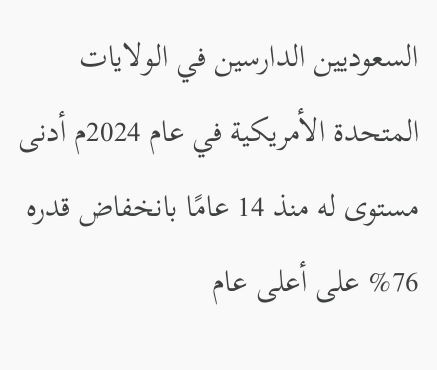السعوديين الدارسين في الولايات المتحدة الأمريكية في عام 2024م أدنى مستوى له منذ 14 عامًا بانخفاض قدره 76% على أعلى عام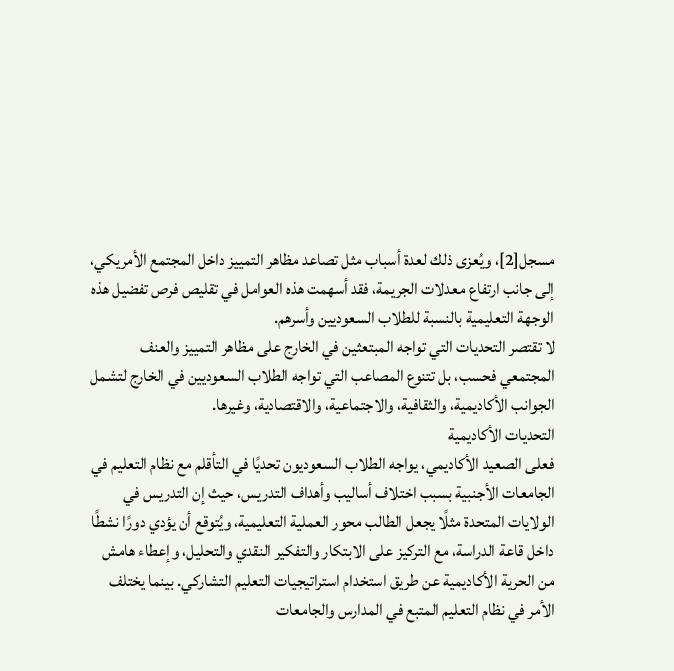مسجل[2]، ويُعزى ذلك لعدة أسباب مثل تصاعد مظاهر التمييز داخل المجتمع الأمريكي، إلى جانب ارتفاع معدلات الجريمة، فقد أسهمت هذه العوامل في تقليص فرص تفضيل هذه الوجهة التعليمية بالنسبة للطلاب السعوديين وأسرهم.
لا تقتصر التحديات التي تواجه المبتعثين في الخارج على مظاهر التمييز والعنف المجتمعي فحسب، بل تتنوع المصاعب التي تواجه الطلاب السعوديين في الخارج لتشمل الجوانب الأكاديمية، والثقافية، والاجتماعية، والاقتصادية، وغيرها.
التحديات الأكاديمية
فعلى الصعيد الأكاديمي، يواجه الطلاب السعوديون تحديًا في التأقلم مع نظام التعليم في الجامعات الأجنبية بسبب اختلاف أساليب وأهداف التدريس، حيث إن التدريس في الولايات المتحدة مثلًا يجعل الطالب محور العملية التعليمية، ويُتوقع أن يؤدي دورًا نشطًا داخل قاعة الدراسة، مع التركيز على الابتكار والتفكير النقدي والتحليل، وإعطاء هامش من الحرية الأكاديمية عن طريق استخدام استراتيجيات التعليم التشاركي. بينما يختلف الأمر في نظام التعليم المتبع في المدارس والجامعات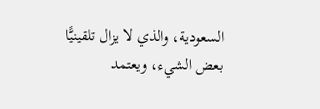السعودية، والذي لا يزال تلقينيًّا بعض الشيء، ويعتمد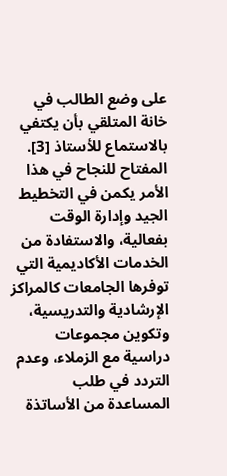على وضع الطالب في خانة المتلقي بأن يكتفي بالاستماع للأستاذ [3]. المفتاح للنجاح في هذا الأمر يكمن في التخطيط الجيد وإدارة الوقت بفعالية، والاستفادة من الخدمات الأكاديمية التي توفرها الجامعات كالمراكز الإرشادية والتدريسية، وتكوين مجموعات دراسية مع الزملاء، وعدم التردد في طلب المساعدة من الأساتذة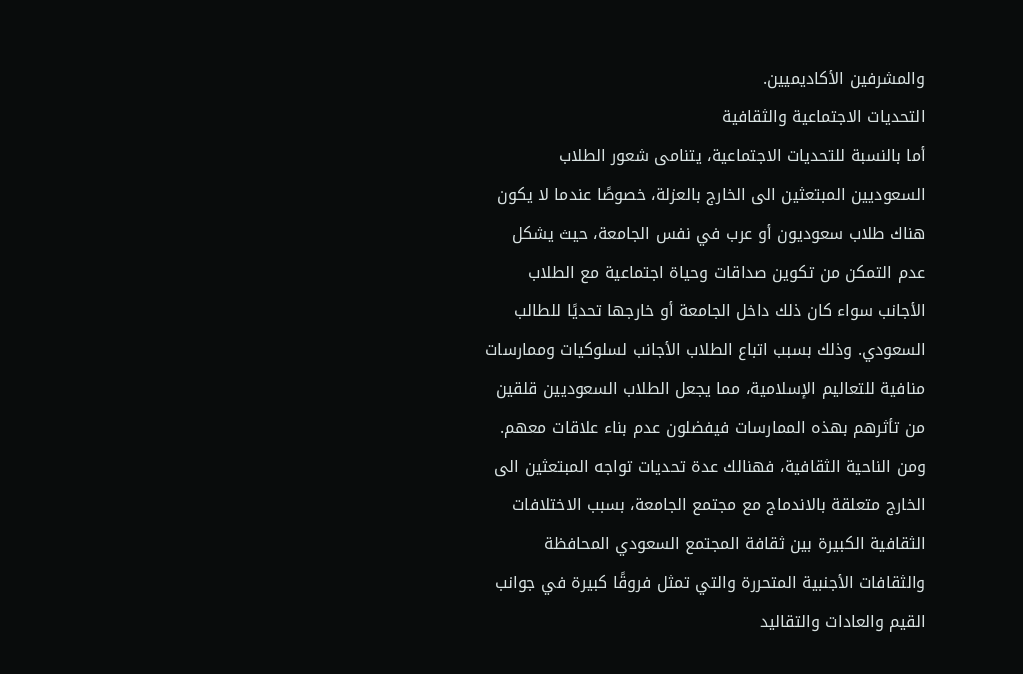والمشرفين الأكاديميين.
التحديات الاجتماعية والثقافية
أما بالنسبة للتحديات الاجتماعية، يتنامى شعور الطلاب السعوديين المبتعثين الى الخارج بالعزلة، خصوصًا عندما لا يكون هناك طلاب سعوديون أو عرب في نفس الجامعة، حيث يشكل عدم التمكن من تكوين صداقات وحياة اجتماعية مع الطلاب الأجانب سواء كان ذلك داخل الجامعة أو خارجها تحديًا للطالب السعودي. وذلك بسبب اتباع الطلاب الأجانب لسلوكيات وممارسات منافية للتعاليم الإسلامية، مما يجعل الطلاب السعوديين قلقين من تأثرهم بهذه الممارسات فيفضلون عدم بناء علاقات معهم. ومن الناحية الثقافية، فهنالك عدة تحديات تواجه المبتعثين الى الخارج متعلقة بالاندماج مع مجتمع الجامعة، بسبب الاختلافات الثقافية الكبيرة بين ثقافة المجتمع السعودي المحافظة والثقافات الأجنبية المتحررة والتي تمثل فروقًا كبيرة في جوانب القيم والعادات والتقاليد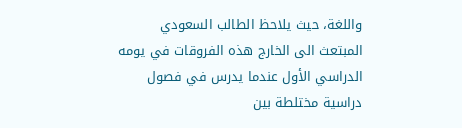واللغة، حيث يلاحظ الطالب السعودي المبتعث الى الخارج هذه الفروقات في يومه الدراسي الأول عندما يدرس في فصول دراسية مختلطة بين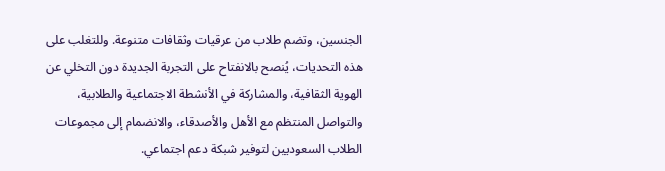الجنسين، وتضم طلاب من عرقيات وثقافات متنوعة. وللتغلب على هذه التحديات، يُنصح بالانفتاح على التجربة الجديدة دون التخلي عن الهوية الثقافية، والمشاركة في الأنشطة الاجتماعية والطلابية، والتواصل المنتظم مع الأهل والأصدقاء، والانضمام إلى مجموعات الطلاب السعوديين لتوفير شبكة دعم اجتماعي.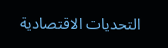التحديات الاقتصادية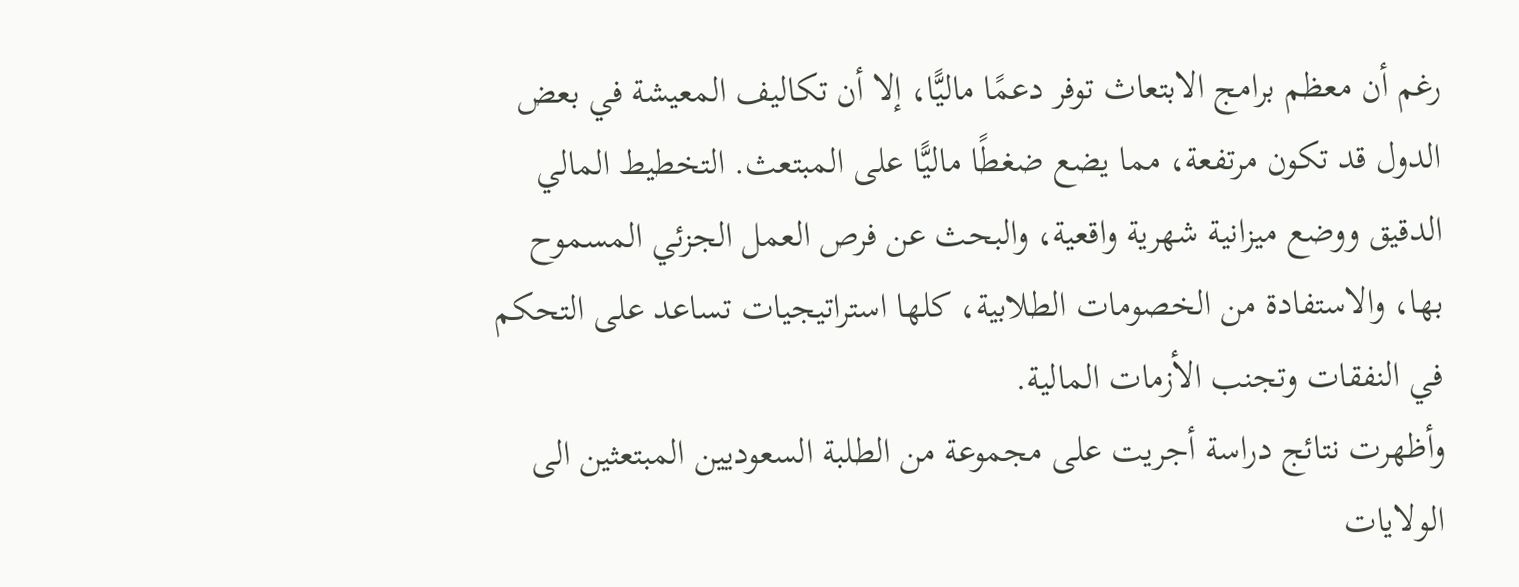رغم أن معظم برامج الابتعاث توفر دعمًا ماليًّا، إلا أن تكاليف المعيشة في بعض الدول قد تكون مرتفعة، مما يضع ضغطًا ماليًّا على المبتعث. التخطيط المالي الدقيق ووضع ميزانية شهرية واقعية، والبحث عن فرص العمل الجزئي المسموح بها، والاستفادة من الخصومات الطلابية، كلها استراتيجيات تساعد على التحكم في النفقات وتجنب الأزمات المالية.
وأظهرت نتائج دراسة أجريت على مجموعة من الطلبة السعوديين المبتعثين الى الولايات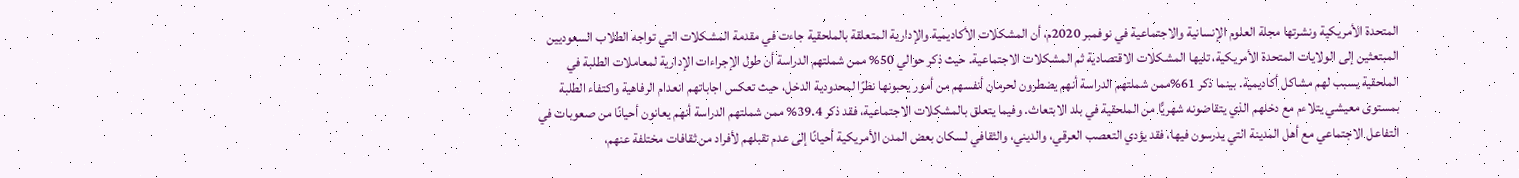المتحدة الأمريكية ونشرتها مجلة العلوم الإنسانية والاجتماعية في نوفمبر 2020م، أن المشكلات الأكاديمية والإدارية المتعلقة بالملحقية جاءت في مقدمة المشكلات التي تواجه الطلاب السعوديين المبتعثين إلى الولايات المتحدة الأمريكية، تليها المشكلات الاقتصادية ثم المشكلات الاجتماعية. حيث ذكر حوالي 50% ممن شملتهم الدراسة أن طول الإجراءات الإدارية لمعاملات الطلبة في الملحقية يسبب لهم مشاكل أكاديمية. بينما ذكر 61%ممن شملتهم الدراسة أنهم يضطرون لحرمان أنفسهم من أمور يحبونها نظرًا لمحدودية الدخل، حيث تعكس اجاباتهم انعدام الرفاهية واكتفاء الطلبة بمستوى معيشي يتلاءم مع دخلهم الذي يتقاضونه شهريًّا من الملحقية في بلد الابتعاث. وفيما يتعلق بالمشكلات الاجتماعية، فقد ذكر 39.4% ممن شملتهم الدراسة أنهم يعانون أحيانًا من صعوبات في التفاعل الاجتماعي مع أهل المدينة التي يدرسون فيها، فقد يؤدي التعصب العرقي، والديني، والثقافي لسكان بعض المدن الأمريكية أحيانًا إلى عدم تقبلهم لأفراد من ثقافات مختلفة عنهم،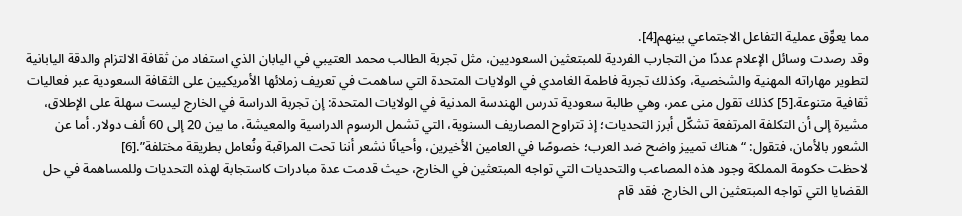مما يعوِّق عملية التفاعل الاجتماعي بينهم[4].
وقد رصدت وسائل الإعلام عددًا من التجارب الفردية للمبتعثين السعوديين، مثل تجربة الطالب محمد العتيبي في اليابان الذي استفاد من ثقافة الالتزام والدقة اليابانية لتطوير مهاراته المهنية والشخصية، وكذلك تجربة فاطمة الغامدي في الولايات المتحدة التي ساهمت في تعريف زملائها الأمريكيين على الثقافة السعودية عبر فعاليات ثقافية متنوعة.[5] كذلك تقول منى عمر، وهي طالبة سعودية تدرس الهندسة المدنية في الولايات المتحدة: إن تجربة الدراسة في الخارج ليست سهلة على الإطلاق، مشيرة إلى أن التكلفة المرتفعة تشكّل أبرز التحديات؛ إذ تتراوح المصاريف السنوية، التي تشمل الرسوم الدراسية والمعيشة، ما بين 20 إلى 60 ألف دولار. أما عن الشعور بالأمان، فتقول: “هناك تمييز واضح ضد العرب؛ خصوصًا في العامين الأخيرين، وأحيانًا نشعر أننا تحت المراقبة ونُعامل بطريقة مختلفة”.[6]
لاحظت حكومة المملكة وجود هذه المصاعب والتحديات التي تواجه المبتعثين في الخارج، حيث قدمت عدة مبادرات كاستجابة لهذه التحديات وللمساهمة في حل القضايا التي تواجه المبتعثين الى الخارج. فقد قام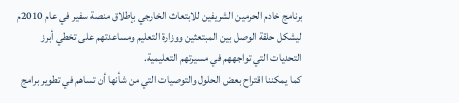برنامج خادم الحرمين الشريفين للابتعاث الخارجي بإطلاق منصة سفير في عام 2010م ليشكل حلقة الوصل بين المبتعثين ووزارة التعليم ومساعدتهم على تخطي أبرز التحديات التي تواجههم في مسيرتهم التعليمية.
كما يمكننا اقتراح بعض الحلول والتوصيات التي من شأنها أن تساهم في تطوير برامج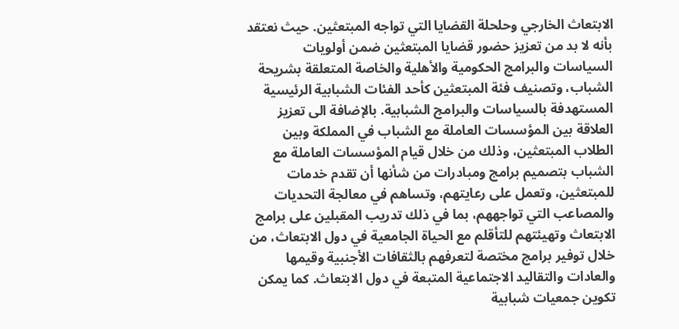الابتعاث الخارجي وحلحلة القضايا التي تواجه المبتعثين. حيث نعتقد بأنه لا بد من تعزيز حضور قضايا المبتعثين ضمن أولويات السياسات والبرامج الحكومية والأهلية والخاصة المتعلقة بشريحة الشباب، وتصنيف فئة المبتعثين كأحد الفئات الشبابية الرئيسية المستهدفة بالسياسات والبرامج الشبابية. بالإضافة الى تعزيز العلاقة بين المؤسسات العاملة مع الشباب في المملكة وبين الطلاب المبتعثين، وذلك من خلال قيام المؤسسات العاملة مع الشباب بتصميم برامج ومبادرات من شأنها أن تقدم خدمات للمبتعثين، وتعمل على رعايتهم، وتساهم في معالجة التحديات والمصاعب التي تواجههم، بما في ذلك تدريب المقبلين على برامج الابتعاث وتهيئتهم للتأقلم مع الحياة الجامعية في دول الابتعاث، من خلال توفير برامج مختصة لتعرفهم بالثقافات الأجنبية وقيمها والعادات والتقاليد الاجتماعية المتبعة في دول الابتعاث. كما يمكن تكوين جمعيات شبابية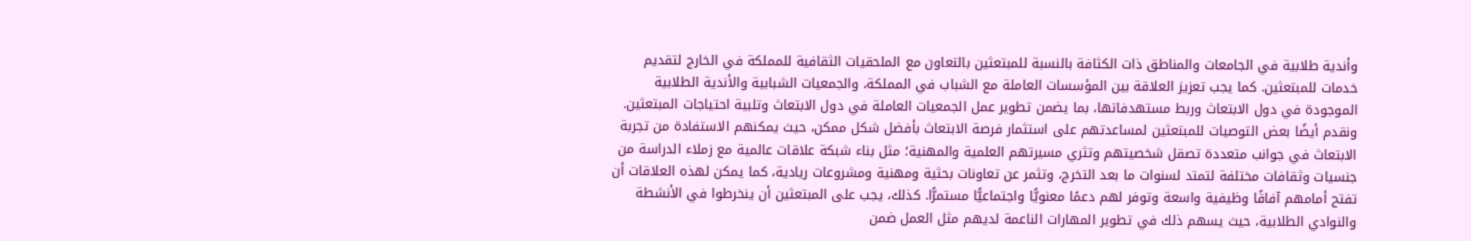وأندية طلابية في الجامعات والمناطق ذات الكثافة بالنسبة للمبتعثين بالتعاون مع الملحقيات الثقافية للمملكة في الخارج لتقديم خدمات للمبتعثين. كما يجب تعزيز العلاقة بين المؤسسات العاملة مع الشباب في المملكة، والجمعيات الشبابية والأندية الطلابية الموجودة في دول الابتعاث وربط مستهدفاتها، بما يضمن تطوير عمل الجمعيات العاملة في دول الابتعاث وتلبية احتياجات المبتعثين.
ونقدم أيضًا بعض التوصيات للمبتعثين لمساعدتهم على استثمار فرصة الابتعاث بأفضل شكل ممكن، حيث يمكنهم الاستفادة من تجربة الابتعاث في جوانب متعددة تصقل شخصيتهم وتثري مسيرتهم العلمية والمهنية؛ مثل بناء شبكة علاقات عالمية مع زملاء الدراسة من جنسيات وثقافات مختلفة لتمتد لسنوات ما بعد التخرج، وتثمر عن تعاونات بحثية ومهنية ومشروعات ريادية، كما يمكن لهذه العلاقات أن تفتح أمامهم آفاقًا وظيفية واسعة وتوفر لهم دعمًا معنويًّا واجتماعيًّا مستمرًّا. كذلك، يجب على المبتعثين أن ينخرطوا في الأنشطة والنوادي الطلابية، حيث يسهم ذلك في تطوير المهارات الناعمة لديهم مثل العمل ضمن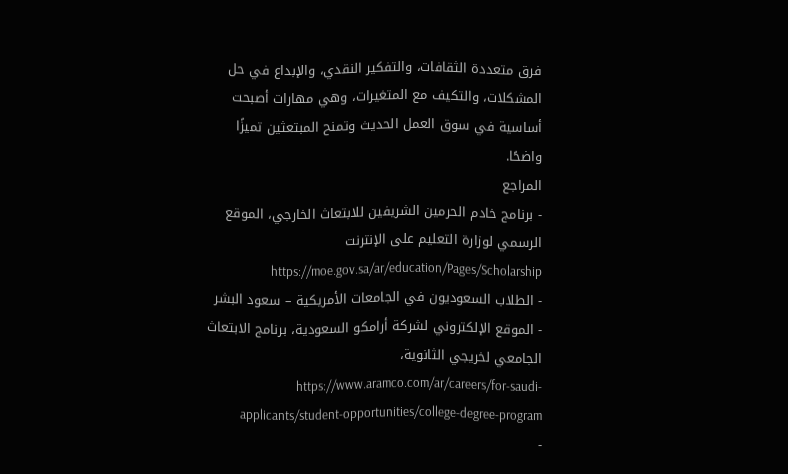فرق متعددة الثقافات، والتفكير النقدي، والإبداع في حل المشكلات، والتكيف مع المتغيرات، وهي مهارات أصبحت أساسية في سوق العمل الحديث وتمنح المبتعثين تميزًا واضحًا.
المراجع
- برنامج خادم الحرمين الشريفين للابتعاث الخارجي، الموقع الرسمي لوزارة التعليم على الإنترنت https://moe.gov.sa/ar/education/Pages/Scholarship
- الطلاب السعوديون في الجامعات الأمريكية – سعود البشر
- الموقع الإلكتروني لشركة أرامكو السعودية، برنامج الابتعاث الجامعي لخريجي الثانوية، https://www.aramco.com/ar/careers/for-saudi-applicants/student-opportunities/college-degree-program
-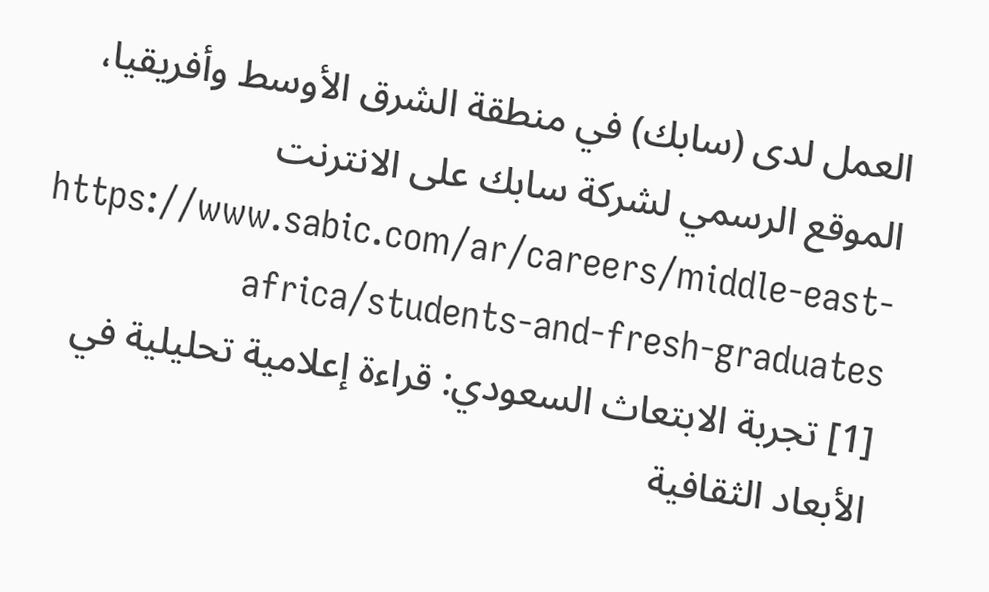العمل لدى (سابك) في منطقة الشرق الأوسط وأفريقيا، الموقع الرسمي لشركة سابك على الانترنت https://www.sabic.com/ar/careers/middle-east-africa/students-and-fresh-graduates
[1] تجربة الابتعاث السعودي: قراءة إعلامية تحليلية في الأبعاد الثقافية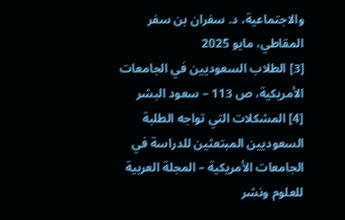والاجتماعية، د. سفران بن سفر المقاطي، مايو 2025
[3] الطلاب السعوديين في الجامعات الأمريكية، ص 113 – سعود البشر
[4] المشكلات التي تواجه الطلبة السعوديين المبتعثين للدراسة في الجامعات الأمريكية – المجلة العربية للعلوم ونشر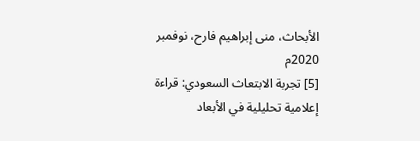الأبحاث، منى إبراهيم فارح، نوفمبر 2020م
[5] تجربة الابتعاث السعودي: قراءة إعلامية تحليلية في الأبعاد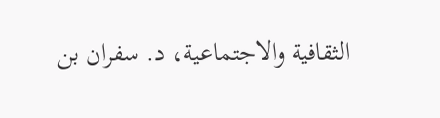الثقافية والاجتماعية، د. سفران بن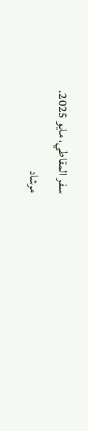سفر المقاطي، مايو 2025.
مرشاد